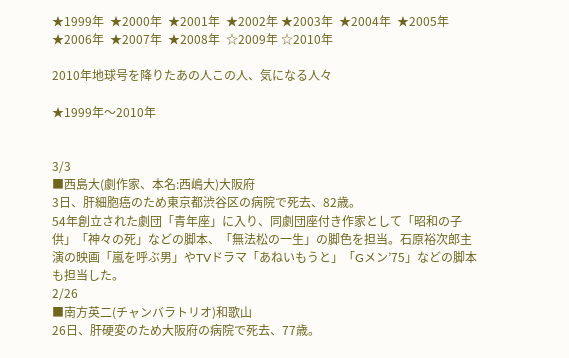★1999年  ★2000年  ★2001年  ★2002年 ★2003年  ★2004年  ★2005年  ★2006年  ★2007年  ★2008年  ☆2009年 ☆2010年

2010年地球号を降りたあの人この人、気になる人々

★1999年〜2010年


3/3
■西島大(劇作家、本名:西嶋大)大阪府
3日、肝細胞癌のため東京都渋谷区の病院で死去、82歳。
54年創立された劇団「青年座」に入り、同劇団座付き作家として「昭和の子供」「神々の死」などの脚本、「無法松の一生」の脚色を担当。石原裕次郎主演の映画「嵐を呼ぶ男」やTVドラマ「あねいもうと」「Gメン’75」などの脚本も担当した。
2/26
■南方英二(チャンバラトリオ)和歌山
26日、肝硬変のため大阪府の病院で死去、77歳。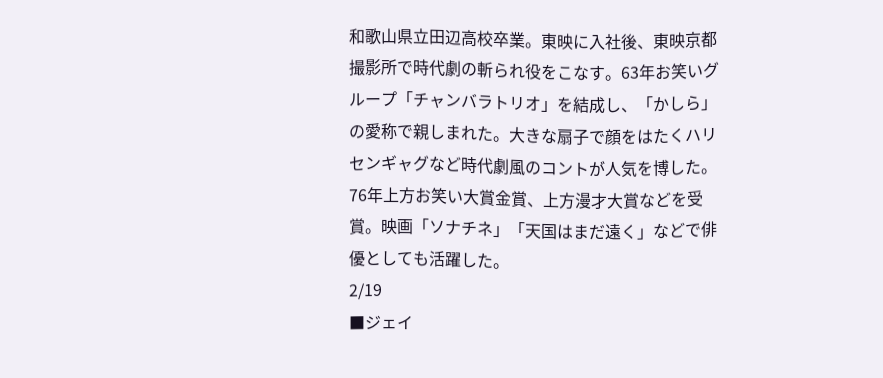和歌山県立田辺高校卒業。東映に入社後、東映京都撮影所で時代劇の斬られ役をこなす。63年お笑いグループ「チャンバラトリオ」を結成し、「かしら」の愛称で親しまれた。大きな扇子で顔をはたくハリセンギャグなど時代劇風のコントが人気を博した。76年上方お笑い大賞金賞、上方漫才大賞などを受賞。映画「ソナチネ」「天国はまだ遠く」などで俳優としても活躍した。
2/19
■ジェイ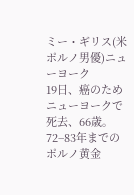ミー・ギリス(米ポルノ男優)ニューヨーク
19日、癌のためニューヨークで死去、66歳。
72−83年までのポルノ黄金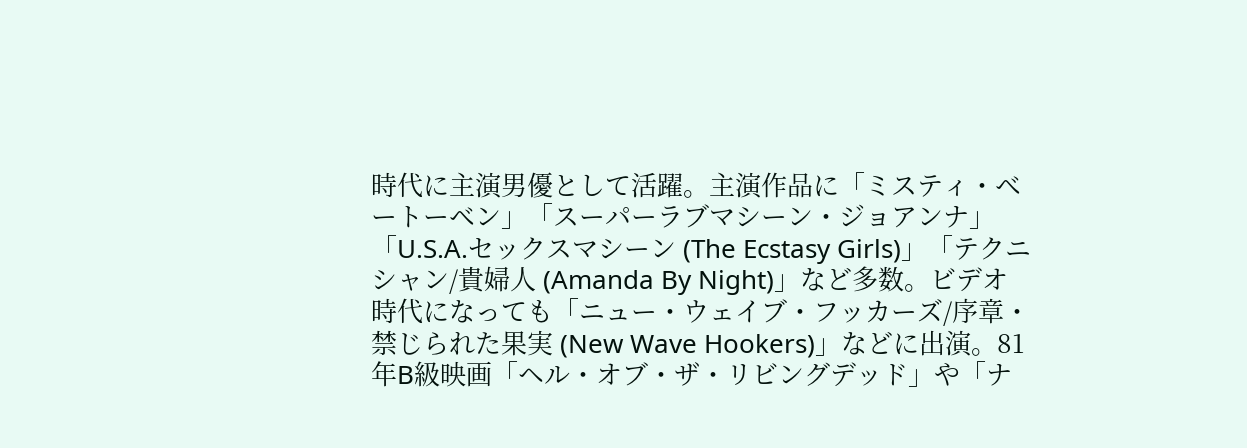時代に主演男優として活躍。主演作品に「ミスティ・ベートーベン」「スーパーラブマシーン・ジョアンナ」「U.S.A.セックスマシーン (The Ecstasy Girls)」「テクニシャン/貴婦人 (Amanda By Night)」など多数。ビデオ時代になっても「ニュー・ウェイブ・フッカーズ/序章・禁じられた果実 (New Wave Hookers)」などに出演。81年B級映画「ヘル・オブ・ザ・リビングデッド」や「ナ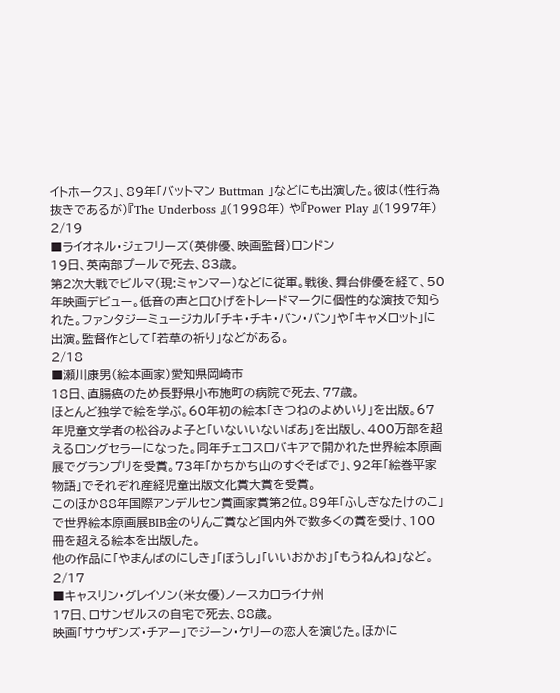イトホークス」、89年「バットマン Buttman 」などにも出演した。彼は(性行為抜きであるが)『The Underboss 』(1998年) や『Power Play 』(1997年)
2/19
■ライオネル・ジェフリーズ(英俳優、映画監督)ロンドン
19日、英南部プールで死去、83歳。
第2次大戦でビルマ(現:ミャンマー)などに従軍。戦後、舞台俳優を経て、50年映画デビュー。低音の声と口ひげをトレードマークに個性的な演技で知られた。ファンタジーミュージカル「チキ・チキ・バン・バン」や「キャメロット」に出演。監督作として「若草の祈り」などがある。
2/18
■瀬川康男(絵本画家)愛知県岡崎市
18日、直腸癌のため長野県小布施町の病院で死去、77歳。
ほとんど独学で絵を学ぶ。60年初の絵本「きつねのよめいり」を出版。67年児童文学者の松谷みよ子と「いないいないばあ」を出版し、400万部を超えるロングセラーになった。同年チェコスロバキアで開かれた世界絵本原画展でグランプリを受賞。73年「かちかち山のすぐそばで」、92年「絵巻平家物語」でそれぞれ産経児童出版文化賞大賞を受賞。
このほか88年国際アンデルセン賞画家賞第2位。89年「ふしぎなたけのこ」で世界絵本原画展BIB金のりんご賞など国内外で数多くの賞を受け、100冊を超える絵本を出版した。
他の作品に「やまんばのにしき」「ぼうし」「いいおかお」「もうねんね」など。
2/17
■キャスリン・グレイソン(米女優)ノースカロライナ州
17日、ロサンゼルスの自宅で死去、88歳。
映画「サウザンズ・チアー」でジーン・ケリーの恋人を演じた。ほかに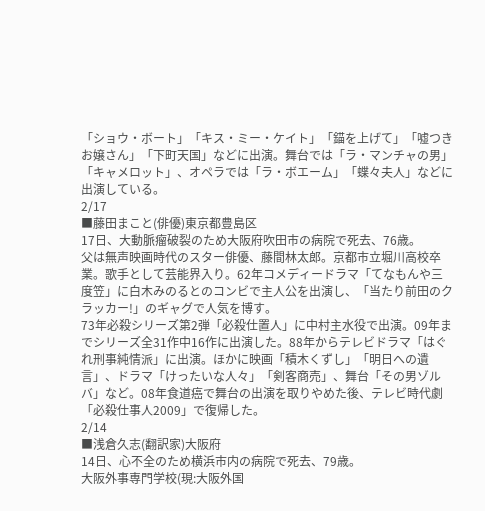「ショウ・ボート」「キス・ミー・ケイト」「錨を上げて」「嘘つきお嬢さん」「下町天国」などに出演。舞台では「ラ・マンチャの男」「キャメロット」、オペラでは「ラ・ボエーム」「蝶々夫人」などに出演している。
2/17
■藤田まこと(俳優)東京都豊島区
17日、大動脈瘤破裂のため大阪府吹田市の病院で死去、76歳。
父は無声映画時代のスター俳優、藤間林太郎。京都市立堀川高校卒業。歌手として芸能界入り。62年コメディードラマ「てなもんや三度笠」に白木みのるとのコンビで主人公を出演し、「当たり前田のクラッカー!」のギャグで人気を博す。
73年必殺シリーズ第2弾「必殺仕置人」に中村主水役で出演。09年までシリーズ全31作中16作に出演した。88年からテレビドラマ「はぐれ刑事純情派」に出演。ほかに映画「積木くずし」「明日への遺言」、ドラマ「けったいな人々」「剣客商売」、舞台「その男ゾルバ」など。08年食道癌で舞台の出演を取りやめた後、テレビ時代劇「必殺仕事人2009」で復帰した。
2/14
■浅倉久志(翻訳家)大阪府
14日、心不全のため横浜市内の病院で死去、79歳。
大阪外事専門学校(現:大阪外国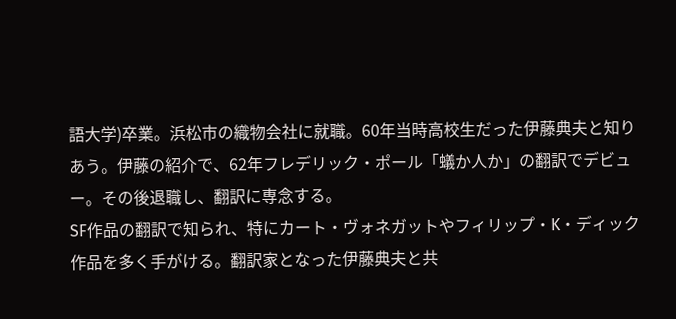語大学)卒業。浜松市の織物会社に就職。60年当時高校生だった伊藤典夫と知りあう。伊藤の紹介で、62年フレデリック・ポール「蟻か人か」の翻訳でデビュー。その後退職し、翻訳に専念する。
SF作品の翻訳で知られ、特にカート・ヴォネガットやフィリップ・K・ディック作品を多く手がける。翻訳家となった伊藤典夫と共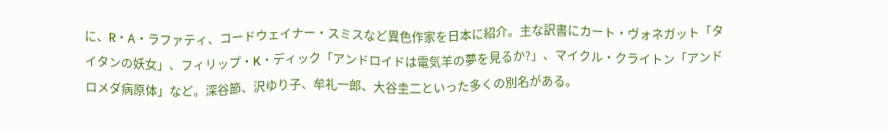に、R・A・ラファティ、コードウェイナー・スミスなど異色作家を日本に紹介。主な訳書にカート・ヴォネガット「タイタンの妖女」、フィリップ・K・ディック「アンドロイドは電気羊の夢を見るか?」、マイクル・クライトン「アンドロメダ病原体」など。深谷節、沢ゆり子、牟礼一郎、大谷圭二といった多くの別名がある。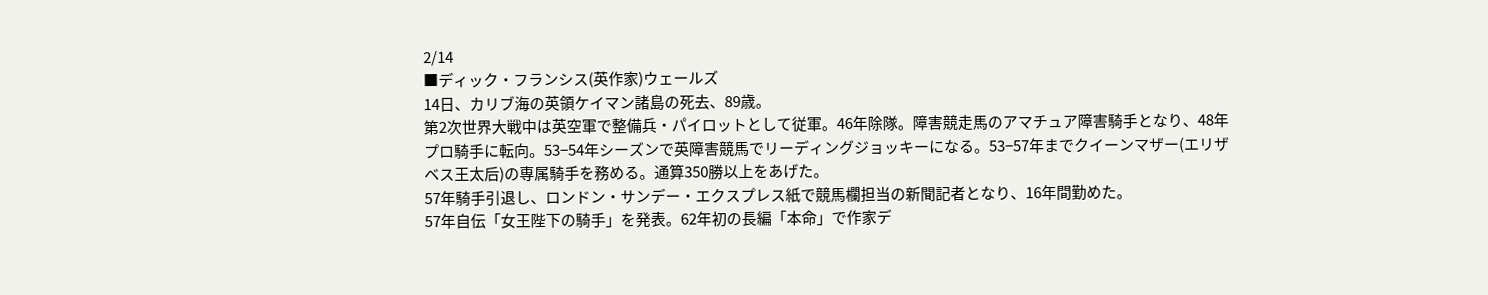2/14
■ディック・フランシス(英作家)ウェールズ
14日、カリブ海の英領ケイマン諸島の死去、89歳。
第2次世界大戦中は英空軍で整備兵・パイロットとして従軍。46年除隊。障害競走馬のアマチュア障害騎手となり、48年プロ騎手に転向。53−54年シーズンで英障害競馬でリーディングジョッキーになる。53−57年までクイーンマザー(エリザベス王太后)の専属騎手を務める。通算350勝以上をあげた。
57年騎手引退し、ロンドン・サンデー・エクスプレス紙で競馬欄担当の新聞記者となり、16年間勤めた。
57年自伝「女王陛下の騎手」を発表。62年初の長編「本命」で作家デ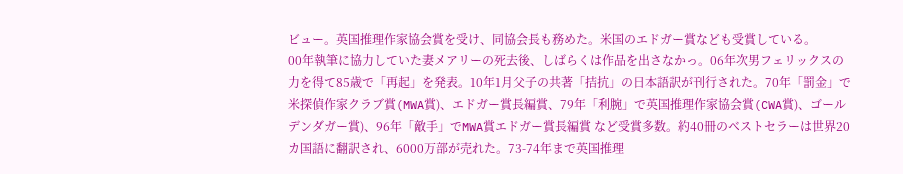ビュー。英国推理作家協会賞を受け、同協会長も務めた。米国のエドガー賞なども受賞している。
00年執筆に協力していた妻メアリーの死去後、しばらくは作品を出さなかっ。06年次男フェリックスの力を得て85歳で「再起」を発表。10年1月父子の共著「拮抗」の日本語訳が刊行された。70年「罰金」で米探偵作家クラブ賞(MWA賞)、エドガー賞長編賞、79年「利腕」で英国推理作家協会賞(CWA賞)、ゴールデンダガー賞)、96年「敵手」でMWA賞エドガー賞長編賞 など受賞多数。約40冊のベストセラーは世界20カ国語に翻訳され、6000万部が売れた。73-74年まで英国推理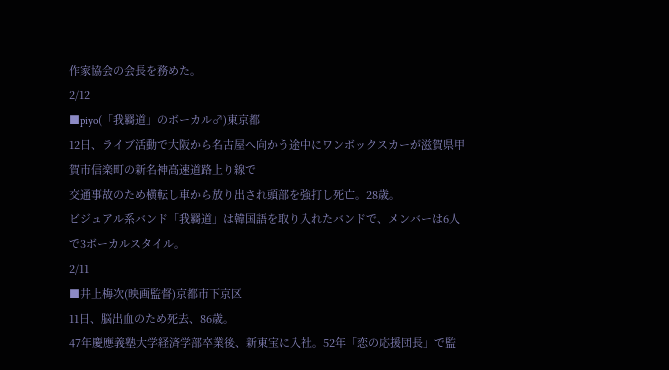作家協会の会長を務めた。
2/12
■piyo(「我羇道」のボーカル♂)東京都
12日、ライブ活動で大阪から名古屋へ向かう途中にワンボックスカーが滋賀県甲賀市信楽町の新名神高速道路上り線で
交通事故のため横転し車から放り出され頭部を強打し死亡。28歳。
ビジュアル系バンド「我羇道」は韓国語を取り入れたバンドで、メンバーは6人で3ボーカルスタイル。
2/11
■井上梅次(映画監督)京都市下京区
11日、脳出血のため死去、86歳。
47年慶應義塾大学経済学部卒業後、新東宝に入社。52年「恋の応援団長」で監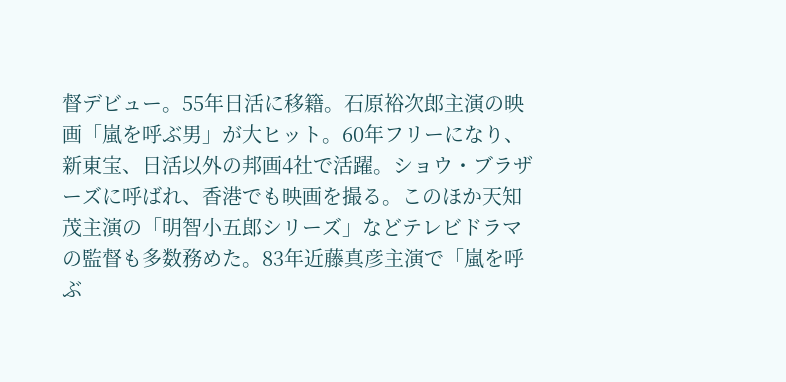督デビュー。55年日活に移籍。石原裕次郎主演の映画「嵐を呼ぶ男」が大ヒット。60年フリーになり、新東宝、日活以外の邦画4社で活躍。ショウ・ブラザーズに呼ばれ、香港でも映画を撮る。このほか天知茂主演の「明智小五郎シリーズ」などテレビドラマの監督も多数務めた。83年近藤真彦主演で「嵐を呼ぶ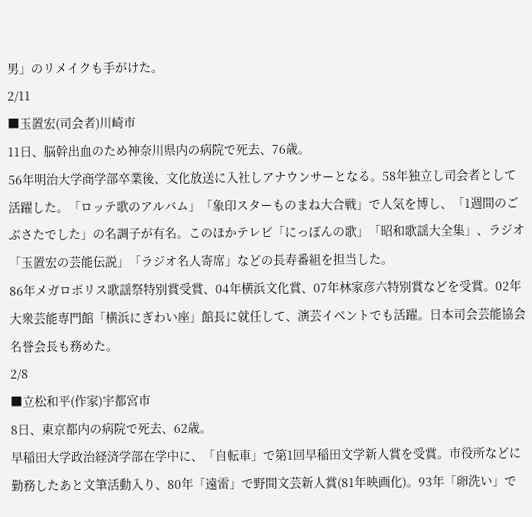男」のリメイクも手がけた。
2/11
■玉置宏(司会者)川崎市
11日、脳幹出血のため神奈川県内の病院で死去、76歳。
56年明治大学商学部卒業後、文化放送に入社しアナウンサーとなる。58年独立し司会者として活躍した。「ロッテ歌のアルバム」「象印スターものまね大合戦」で人気を博し、「1週間のごぶさたでした」の名調子が有名。このほかテレビ「にっぽんの歌」「昭和歌謡大全集」、ラジオ「玉置宏の芸能伝説」「ラジオ名人寄席」などの長寿番組を担当した。
86年メガロポリス歌謡祭特別賞受賞、04年横浜文化賞、07年林家彦六特別賞などを受賞。02年大衆芸能専門館「横浜にぎわい座」館長に就任して、演芸イベントでも活躍。日本司会芸能協会名誉会長も務めた。
2/8
■立松和平(作家)宇都宮市
8日、東京都内の病院で死去、62歳。
早稲田大学政治経済学部在学中に、「自転車」で第1回早稲田文学新人賞を受賞。市役所などに勤務したあと文筆活動入り、80年「遠雷」で野間文芸新人賞(81年映画化)。93年「卵洗い」で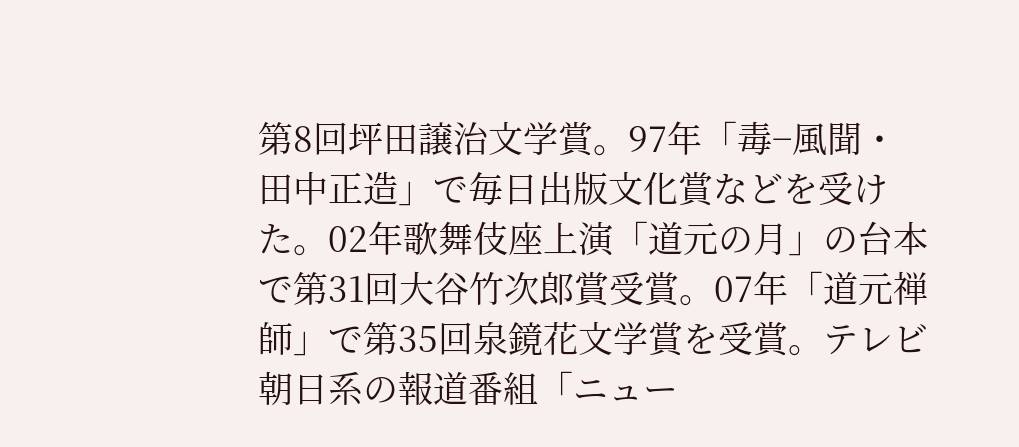第8回坪田譲治文学賞。97年「毒−風聞・田中正造」で毎日出版文化賞などを受けた。02年歌舞伎座上演「道元の月」の台本で第31回大谷竹次郎賞受賞。07年「道元禅師」で第35回泉鏡花文学賞を受賞。テレビ朝日系の報道番組「ニュー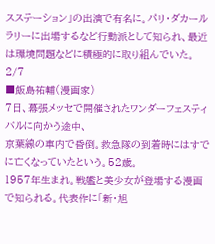スステーション」の出演で有名に。パリ・ダカールラリーに出場するなど行動派として知られ、最近は環境問題などに積極的に取り組んでいた。
2/7
■飯島祐輔(漫画家)
7日、幕張メッセで開催されたワンダーフェスティバルに向かう途中、
京葉線の車内で昏倒。救急隊の到着時にはすでに亡くなっていたという。52歳。
1957年生まれ。戦艦と美少女が登場する漫画で知られる。代表作に「新・旭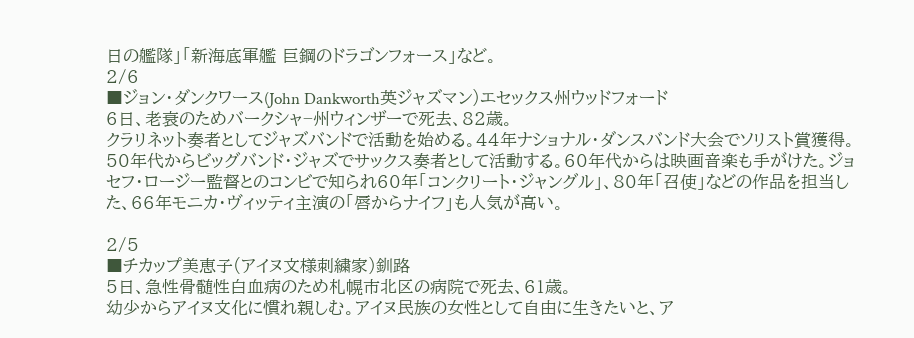日の艦隊」「新海底軍艦 巨鋼のドラゴンフォース」など。
2/6
■ジョン・ダンクワース(John Dankworth英ジャズマン)エセックス州ウッドフォード
6日、老衰のためバークシャ−州ウィンザーで死去、82歳。
クラリネット奏者としてジャズバンドで活動を始める。44年ナショナル・ダンスバンド大会でソリスト賞獲得。50年代からビッグバンド・ジャズでサックス奏者として活動する。60年代からは映画音楽も手がけた。ジョセフ・ロージー監督とのコンビで知られ60年「コンクリート・ジャングル」、80年「召使」などの作品を担当した、66年モニカ・ヴィッティ主演の「唇からナイフ」も人気が高い。

2/5
■チカップ美恵子(アイヌ文様刺繍家)釧路
5日、急性骨髄性白血病のため札幌市北区の病院で死去、61歳。
幼少からアイヌ文化に慣れ親しむ。アイヌ民族の女性として自由に生きたいと、ア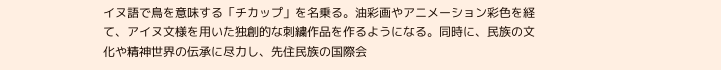イヌ語で鳥を意味する「チカップ」を名乗る。油彩画やアニメーション彩色を経て、アイヌ文様を用いた独創的な刺繍作品を作るようになる。同時に、民族の文化や精神世界の伝承に尽力し、先住民族の国際会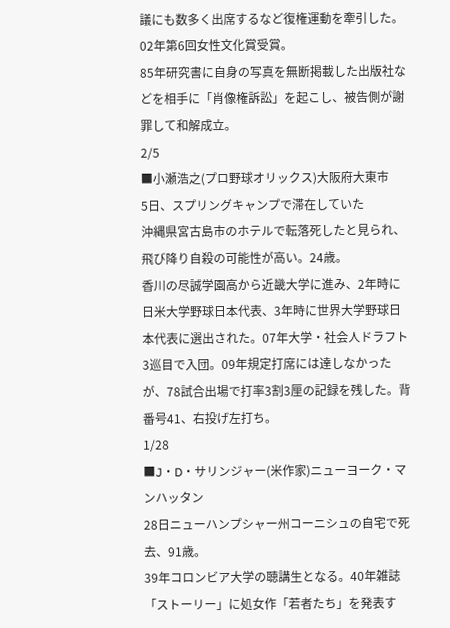議にも数多く出席するなど復権運動を牽引した。02年第6回女性文化賞受賞。
85年研究書に自身の写真を無断掲載した出版社などを相手に「肖像権訴訟」を起こし、被告側が謝罪して和解成立。
2/5
■小瀬浩之(プロ野球オリックス)大阪府大東市
5日、スプリングキャンプで滞在していた
沖縄県宮古島市のホテルで転落死したと見られ、飛び降り自殺の可能性が高い。24歳。
香川の尽誠学園高から近畿大学に進み、2年時に日米大学野球日本代表、3年時に世界大学野球日本代表に選出された。07年大学・社会人ドラフト3巡目で入団。09年規定打席には達しなかったが、78試合出場で打率3割3厘の記録を残した。背番号41、右投げ左打ち。
1/28
■J・D・サリンジャー(米作家)ニューヨーク・マンハッタン
28日ニューハンプシャー州コーニシュの自宅で死去、91歳。
39年コロンビア大学の聴講生となる。40年雑誌「ストーリー」に処女作「若者たち」を発表す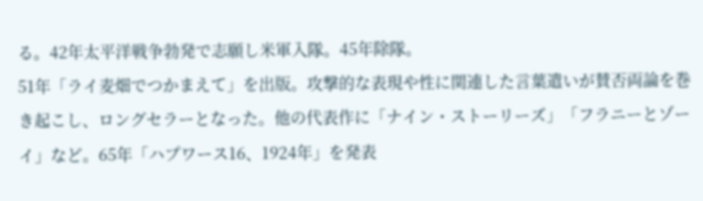る。42年太平洋戦争勃発で志願し米軍入隊。45年除隊。
51年「ライ麦畑でつかまえて」を出版。攻撃的な表現や性に関連した言葉遣いが賛否両論を巻き起こし、ロングセラーとなった。他の代表作に「ナイン・ストーリーズ」「フラニーとゾーイ」など。65年「ハプワース16、1924年」を発表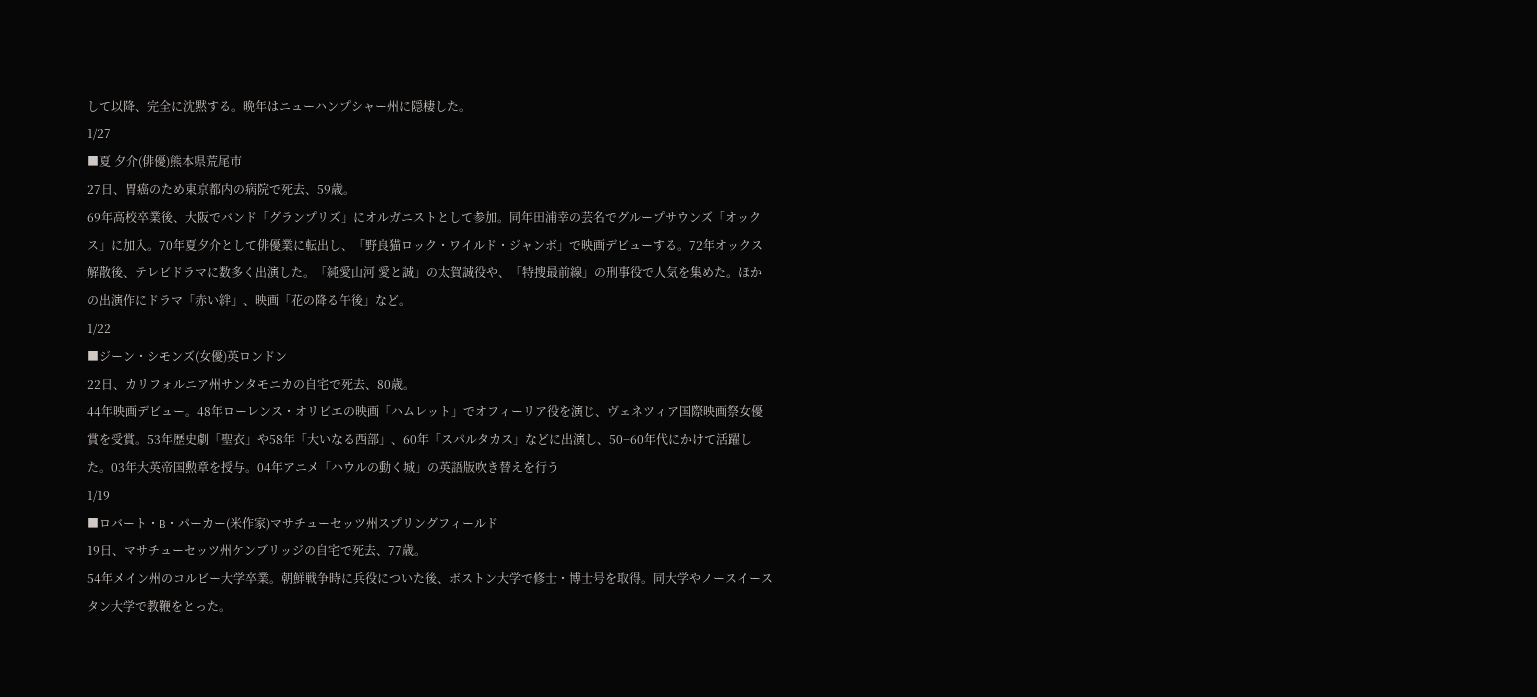して以降、完全に沈黙する。晩年はニューハンプシャー州に隠棲した。
1/27
■夏 夕介(俳優)熊本県荒尾市
27日、胃癌のため東京都内の病院で死去、59歳。
69年高校卒業後、大阪でバンド「グランプリズ」にオルガニストとして参加。同年田浦幸の芸名でグループサウンズ「オックス」に加入。70年夏夕介として俳優業に転出し、「野良猫ロック・ワイルド・ジャンボ」で映画デビューする。72年オックス解散後、テレビドラマに数多く出演した。「純愛山河 愛と誠」の太賀誠役や、「特捜最前線」の刑事役で人気を集めた。ほかの出演作にドラマ「赤い絆」、映画「花の降る午後」など。
1/22
■ジーン・シモンズ(女優)英ロンドン
22日、カリフォルニア州サンタモニカの自宅で死去、80歳。
44年映画デビュー。48年ローレンス・オリビエの映画「ハムレット」でオフィーリア役を演じ、ヴェネツィア国際映画祭女優賞を受賞。53年歴史劇「聖衣」や58年「大いなる西部」、60年「スパルタカス」などに出演し、50−60年代にかけて活躍した。03年大英帝国勲章を授与。04年アニメ「ハウルの動く城」の英語版吹き替えを行う
1/19
■ロバート・B・パーカー(米作家)マサチューセッツ州スプリングフィールド
19日、マサチューセッツ州ケンブリッジの自宅で死去、77歳。
54年メイン州のコルビー大学卒業。朝鮮戦争時に兵役についた後、ボストン大学で修士・博士号を取得。同大学やノースイースタン大学で教鞭をとった。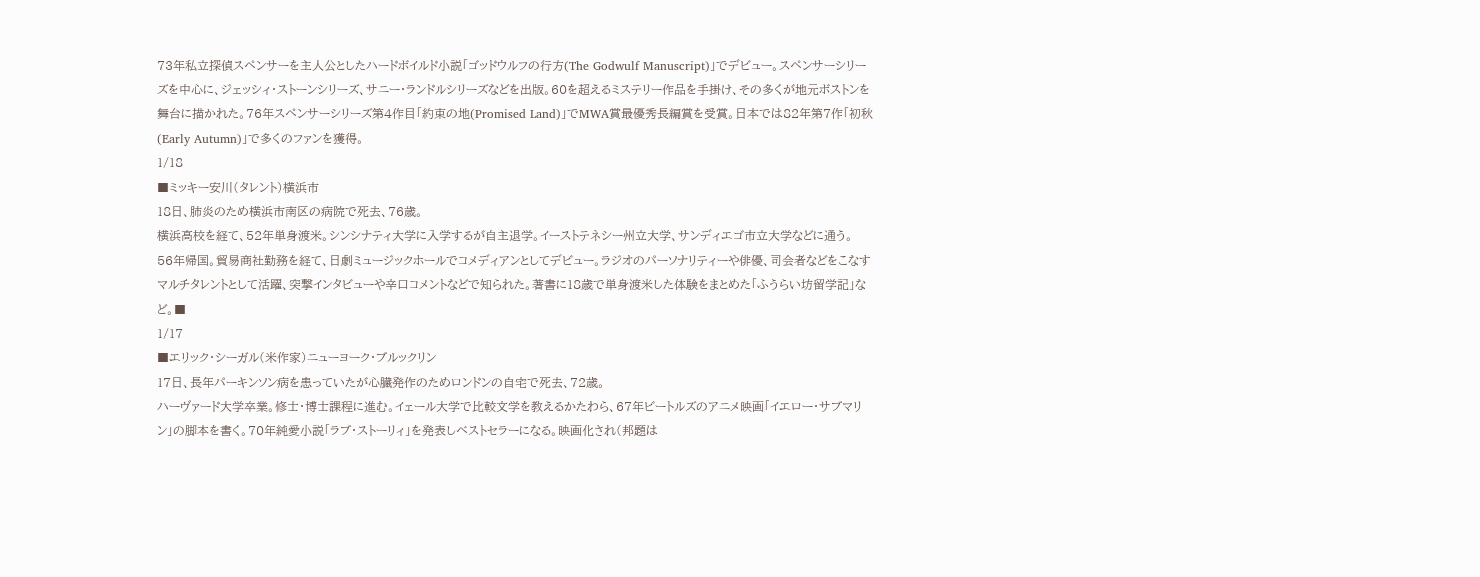73年私立探偵スペンサーを主人公としたハードボイルド小説「ゴッドウルフの行方(The Godwulf Manuscript)」でデビュー。スペンサーシリーズを中心に、ジェッシィ・ストーンシリーズ、サニー・ランドルシリーズなどを出版。60を超えるミステリー作品を手掛け、その多くが地元ボストンを舞台に描かれた。76年スペンサーシリーズ第4作目「約束の地(Promised Land)」でMWA賞最優秀長編賞を受賞。日本では82年第7作「初秋(Early Autumn)」で多くのファンを獲得。
1/18
■ミッキー安川(タレント)横浜市
18日、肺炎のため横浜市南区の病院で死去、76歳。
横浜高校を経て、52年単身渡米。シンシナティ大学に入学するが自主退学。イーストテネシー州立大学、サンディエゴ市立大学などに通う。
56年帰国。貿易商社勤務を経て、日劇ミュージックホールでコメディアンとしてデビュー。ラジオのパーソナリティーや俳優、司会者などをこなすマルチタレントとして活躍、突撃インタビューや辛口コメントなどで知られた。著書に18歳で単身渡米した体験をまとめた「ふうらい坊留学記」など。■
1/17
■エリック・シーガル(米作家)ニューヨーク・ブルックリン
17日、長年パーキンソン病を患っていたが心臓発作のためロンドンの自宅で死去、72歳。
ハーヴァード大学卒業。修士・博士課程に進む。イェール大学で比較文学を教えるかたわら、67年ビートルズのアニメ映画「イエロー・サブマリン」の脚本を書く。70年純愛小説「ラブ・ストーリィ」を発表しベストセラーになる。映画化され(邦題は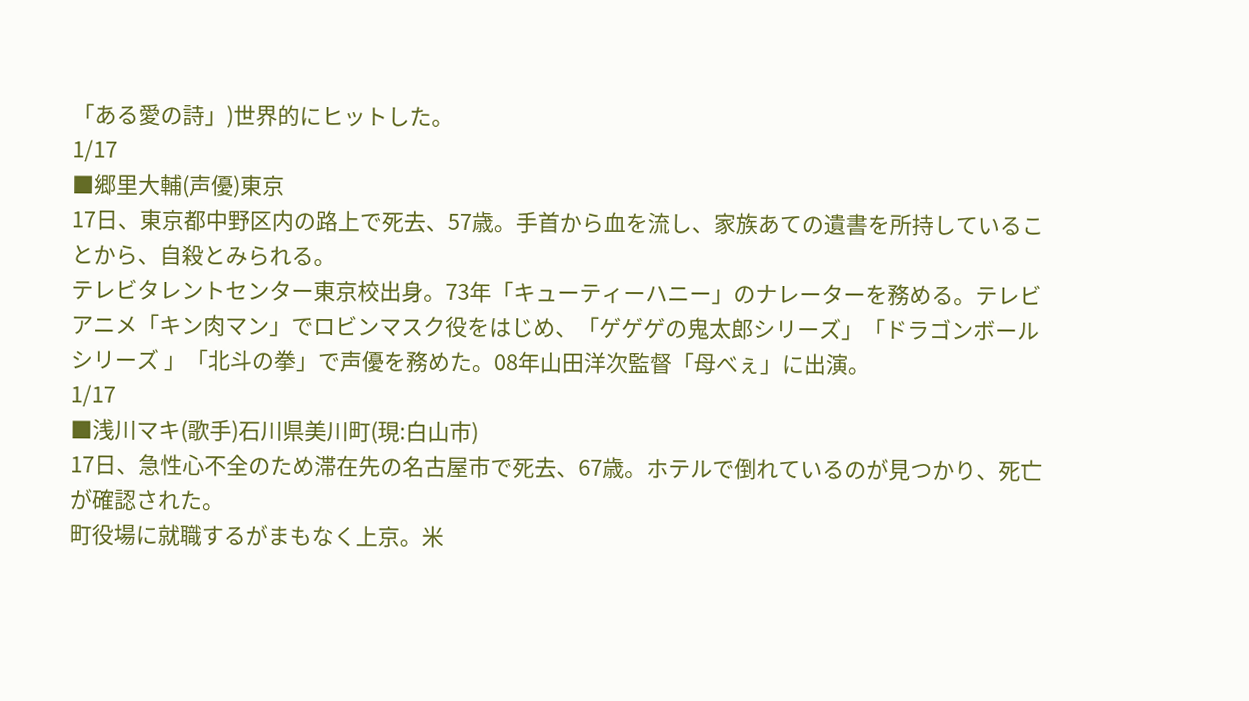「ある愛の詩」)世界的にヒットした。
1/17
■郷里大輔(声優)東京
17日、東京都中野区内の路上で死去、57歳。手首から血を流し、家族あての遺書を所持していることから、自殺とみられる。
テレビタレントセンター東京校出身。73年「キューティーハニー」のナレーターを務める。テレビアニメ「キン肉マン」でロビンマスク役をはじめ、「ゲゲゲの鬼太郎シリーズ」「ドラゴンボール シリーズ 」「北斗の拳」で声優を務めた。08年山田洋次監督「母べぇ」に出演。
1/17
■浅川マキ(歌手)石川県美川町(現:白山市)
17日、急性心不全のため滞在先の名古屋市で死去、67歳。ホテルで倒れているのが見つかり、死亡が確認された。
町役場に就職するがまもなく上京。米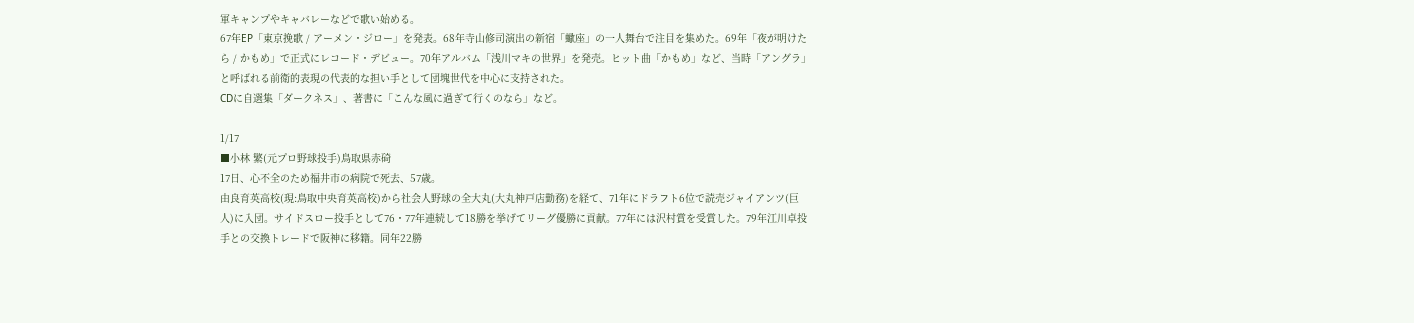軍キャンプやキャバレーなどで歌い始める。
67年EP「東京挽歌 / アーメン・ジロー」を発表。68年寺山修司演出の新宿「蠍座」の一人舞台で注目を集めた。69年「夜が明けたら / かもめ」で正式にレコード・デビュー。70年アルバム「浅川マキの世界」を発売。ヒット曲「かもめ」など、当時「アングラ」と呼ばれる前衛的表現の代表的な担い手として団塊世代を中心に支持された。
CDに自選集「ダークネス」、著書に「こんな風に過ぎて行くのなら」など。

1/17
■小林 繁(元プロ野球投手)鳥取県赤碕
17日、心不全のため福井市の病院で死去、57歳。
由良育英高校(現:鳥取中央育英高校)から社会人野球の全大丸(大丸神戸店勤務)を経て、71年にドラフト6位で読売ジャイアンツ(巨人)に入団。サイドスロー投手として76・77年連続して18勝を挙げてリーグ優勝に貢献。77年には沢村賞を受賞した。79年江川卓投手との交換トレードで阪神に移籍。同年22勝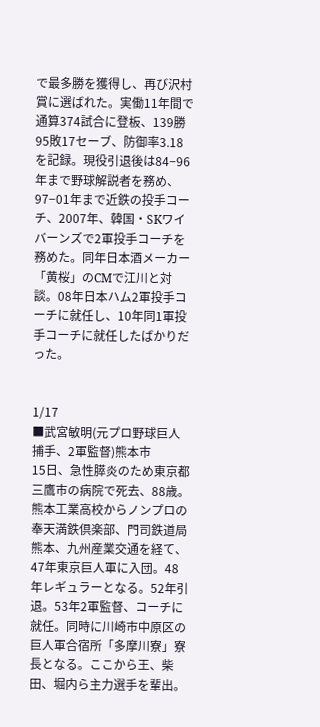で最多勝を獲得し、再び沢村賞に選ばれた。実働11年間で通算374試合に登板、139勝95敗17セーブ、防御率3.18を記録。現役引退後は84−96年まで野球解説者を務め、97−01年まで近鉄の投手コーチ、2007年、韓国・SKワイバーンズで2軍投手コーチを務めた。同年日本酒メーカー「黄桜」のCMで江川と対談。08年日本ハム2軍投手コーチに就任し、10年同1軍投手コーチに就任したばかりだった。


1/17
■武宮敏明(元プロ野球巨人捕手、2軍監督)熊本市
15日、急性膵炎のため東京都三鷹市の病院で死去、88歳。
熊本工業高校からノンプロの奉天満鉄倶楽部、門司鉄道局熊本、九州産業交通を経て、47年東京巨人軍に入団。48年レギュラーとなる。52年引退。53年2軍監督、コーチに就任。同時に川崎市中原区の巨人軍合宿所「多摩川寮」寮長となる。ここから王、柴田、堀内ら主力選手を輩出。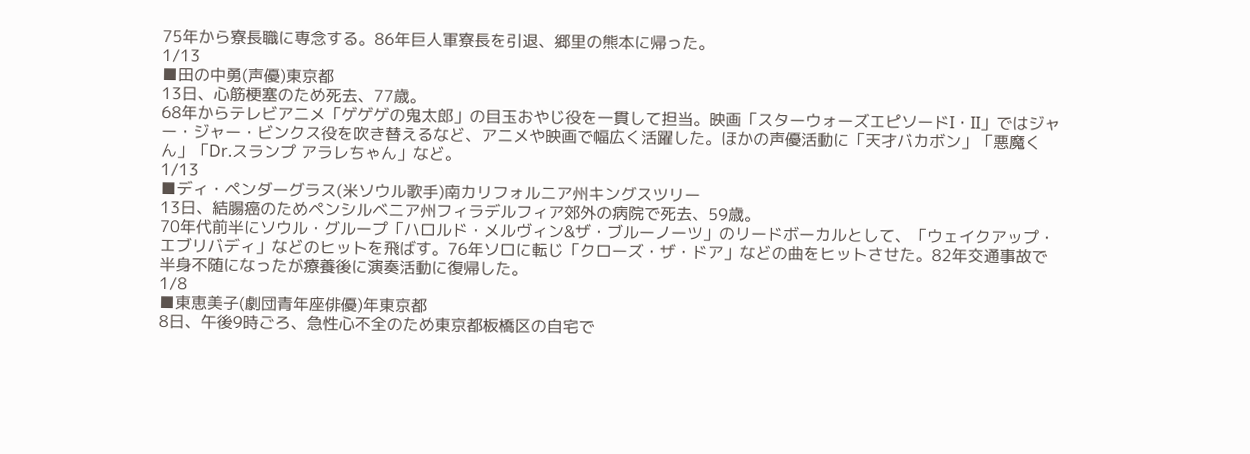75年から寮長職に専念する。86年巨人軍寮長を引退、郷里の熊本に帰った。
1/13
■田の中勇(声優)東京都
13日、心筋梗塞のため死去、77歳。
68年からテレビアニメ「ゲゲゲの鬼太郎」の目玉おやじ役を一貫して担当。映画「スターウォーズエピソードI・II」ではジャー・ジャー・ビンクス役を吹き替えるなど、アニメや映画で幅広く活躍した。ほかの声優活動に「天才バカボン」「悪魔くん」「Dr.スランプ アラレちゃん」など。
1/13
■ディ・ペンダーグラス(米ソウル歌手)南カリフォルニア州キングスツリー
13日、結腸癌のためペンシルベニア州フィラデルフィア郊外の病院で死去、59歳。
70年代前半にソウル・グループ「ハロルド・メルヴィン&ザ・ブルーノーツ」のリードボーカルとして、「ウェイクアップ・エブリバディ」などのヒットを飛ばす。76年ソロに転じ「クローズ・ザ・ドア」などの曲をヒットさせた。82年交通事故で半身不随になったが療養後に演奏活動に復帰した。
1/8
■東恵美子(劇団青年座俳優)年東京都
8日、午後9時ごろ、急性心不全のため東京都板橋区の自宅で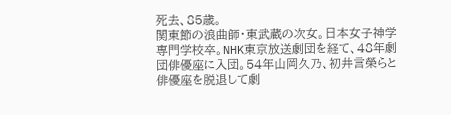死去、85歳。
関東節の浪曲師・東武蔵の次女。日本女子神学専門学校卒。NHK東京放送劇団を経て、48年劇団俳優座に入団。54年山岡久乃、初井言榮らと俳優座を脱退して劇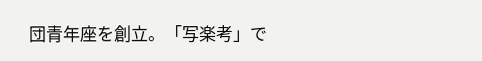団青年座を創立。「写楽考」で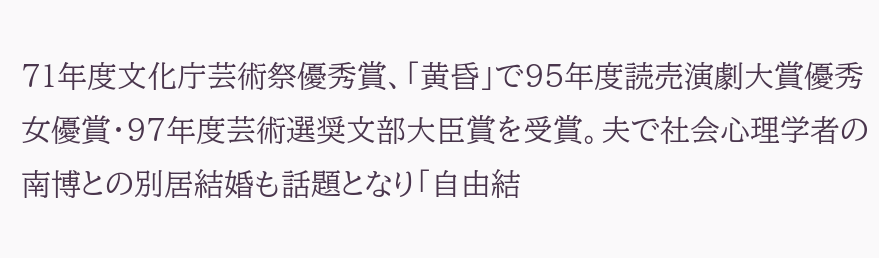71年度文化庁芸術祭優秀賞、「黄昏」で95年度読売演劇大賞優秀女優賞・97年度芸術選奨文部大臣賞を受賞。夫で社会心理学者の南博との別居結婚も話題となり「自由結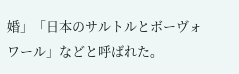婚」「日本のサルトルとボーヴォワール」などと呼ばれた。